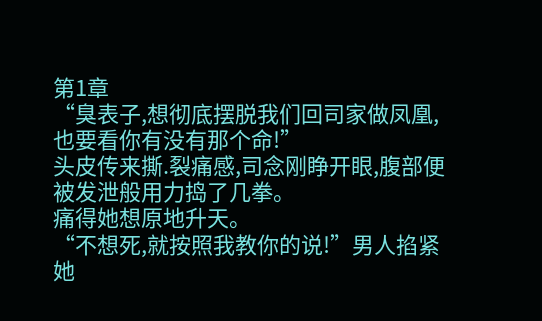第1章
“臭表子,想彻底摆脱我们回司家做凤凰,也要看你有没有那个命!”
头皮传来撕.裂痛感,司念刚睁开眼,腹部便被发泄般用力捣了几拳。
痛得她想原地升天。
“不想死,就按照我教你的说!”男人掐紧她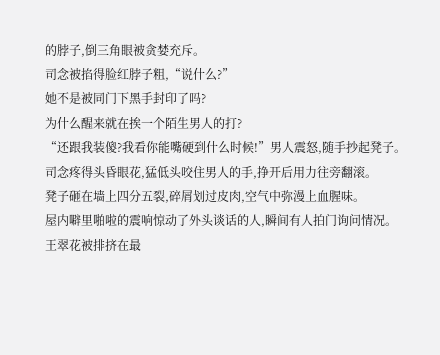的脖子,倒三角眼被贪婪充斥。
司念被掐得脸红脖子粗,“说什么?”
她不是被同门下黑手封印了吗?
为什么醒来就在挨一个陌生男人的打?
“还跟我装傻?我看你能嘴硬到什么时候!”男人震怒,随手抄起凳子。
司念疼得头昏眼花,猛低头咬住男人的手,挣开后用力往旁翻滚。
凳子砸在墙上四分五裂,碎屑划过皮肉,空气中弥漫上血腥味。
屋内噼里啪啦的震响惊动了外头谈话的人,瞬间有人拍门询问情况。
王翠花被排挤在最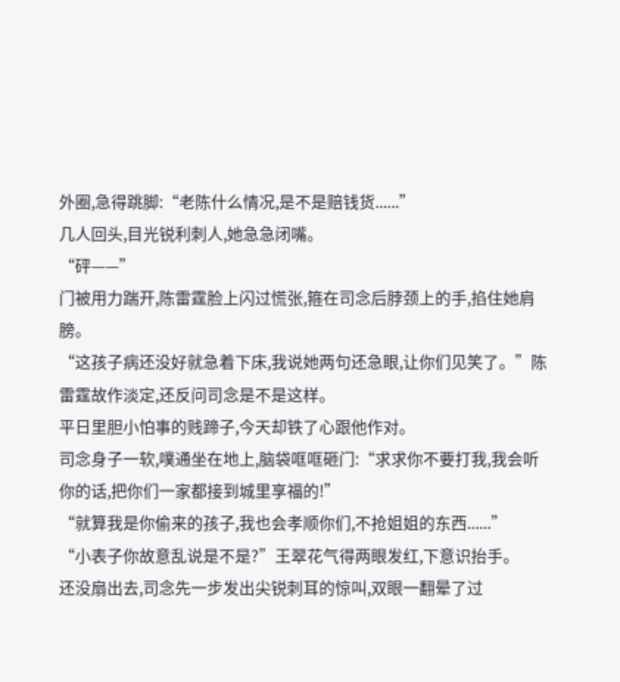外圈,急得跳脚:“老陈什么情况,是不是赔钱货......”
几人回头,目光锐利刺人,她急急闭嘴。
“砰——”
门被用力踹开,陈雷霆脸上闪过慌张,箍在司念后脖颈上的手,掐住她肩膀。
“这孩子病还没好就急着下床,我说她两句还急眼,让你们见笑了。”陈雷霆故作淡定,还反问司念是不是这样。
平日里胆小怕事的贱蹄子,今天却铁了心跟他作对。
司念身子一软,噗通坐在地上,脑袋哐哐砸门:“求求你不要打我,我会听你的话,把你们一家都接到城里享福的!”
“就算我是你偷来的孩子,我也会孝顺你们,不抢姐姐的东西......”
“小表子你故意乱说是不是?”王翠花气得两眼发红,下意识抬手。
还没扇出去,司念先一步发出尖锐刺耳的惊叫,双眼一翻晕了过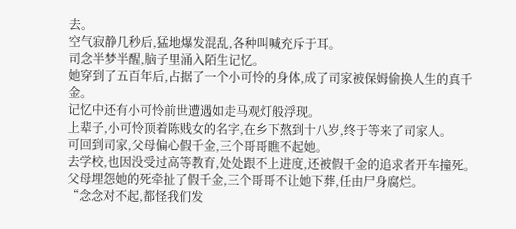去。
空气寂静几秒后,猛地爆发混乱,各种叫喊充斥于耳。
司念半梦半醒,脑子里涌入陌生记忆。
她穿到了五百年后,占据了一个小可怜的身体,成了司家被保姆偷换人生的真千金。
记忆中还有小可怜前世遭遇如走马观灯般浮现。
上辈子,小可怜顶着陈贱女的名字,在乡下熬到十八岁,终于等来了司家人。
可回到司家,父母偏心假千金,三个哥哥瞧不起她。
去学校,也因没受过高等教育,处处跟不上进度,还被假千金的追求者开车撞死。
父母埋怨她的死牵扯了假千金,三个哥哥不让她下葬,任由尸身腐烂。
“念念对不起,都怪我们发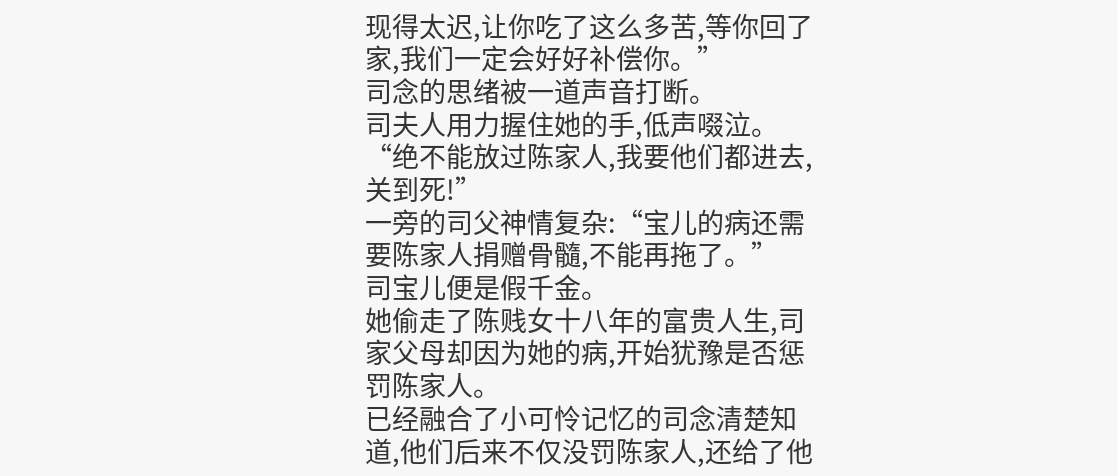现得太迟,让你吃了这么多苦,等你回了家,我们一定会好好补偿你。”
司念的思绪被一道声音打断。
司夫人用力握住她的手,低声啜泣。
“绝不能放过陈家人,我要他们都进去,关到死!”
一旁的司父神情复杂:“宝儿的病还需要陈家人捐赠骨髓,不能再拖了。”
司宝儿便是假千金。
她偷走了陈贱女十八年的富贵人生,司家父母却因为她的病,开始犹豫是否惩罚陈家人。
已经融合了小可怜记忆的司念清楚知道,他们后来不仅没罚陈家人,还给了他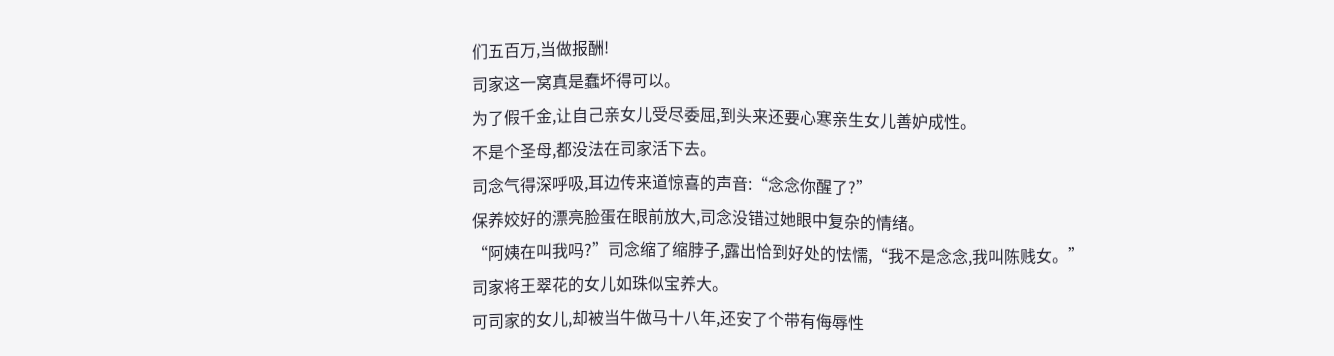们五百万,当做报酬!
司家这一窝真是蠢坏得可以。
为了假千金,让自己亲女儿受尽委屈,到头来还要心寒亲生女儿善妒成性。
不是个圣母,都没法在司家活下去。
司念气得深呼吸,耳边传来道惊喜的声音:“念念你醒了?”
保养姣好的漂亮脸蛋在眼前放大,司念没错过她眼中复杂的情绪。
“阿姨在叫我吗?”司念缩了缩脖子,露出恰到好处的怯懦,“我不是念念,我叫陈贱女。”
司家将王翠花的女儿如珠似宝养大。
可司家的女儿,却被当牛做马十八年,还安了个带有侮辱性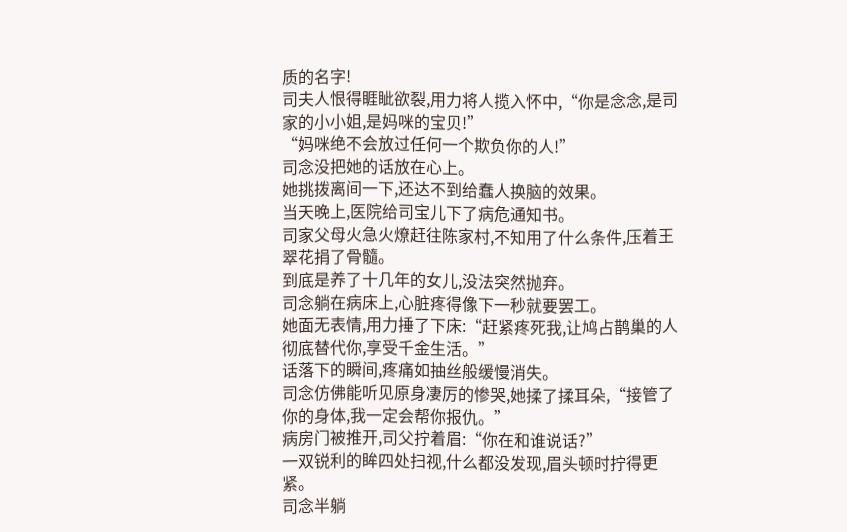质的名字!
司夫人恨得睚眦欲裂,用力将人揽入怀中,“你是念念,是司家的小小姐,是妈咪的宝贝!”
“妈咪绝不会放过任何一个欺负你的人!”
司念没把她的话放在心上。
她挑拨离间一下,还达不到给蠢人换脑的效果。
当天晚上,医院给司宝儿下了病危通知书。
司家父母火急火燎赶往陈家村,不知用了什么条件,压着王翠花捐了骨髓。
到底是养了十几年的女儿,没法突然抛弃。
司念躺在病床上,心脏疼得像下一秒就要罢工。
她面无表情,用力捶了下床:“赶紧疼死我,让鸠占鹊巢的人彻底替代你,享受千金生活。”
话落下的瞬间,疼痛如抽丝般缓慢消失。
司念仿佛能听见原身凄厉的惨哭,她揉了揉耳朵,“接管了你的身体,我一定会帮你报仇。”
病房门被推开,司父拧着眉:“你在和谁说话?”
一双锐利的眸四处扫视,什么都没发现,眉头顿时拧得更紧。
司念半躺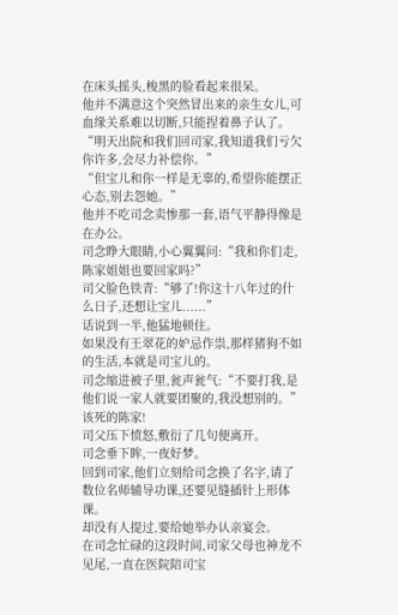在床头摇头,梭黑的脸看起来很呆。
他并不满意这个突然冒出来的亲生女儿,可血缘关系难以切断,只能捏着鼻子认了。
“明天出院和我们回司家,我知道我们亏欠你许多,会尽力补偿你。”
“但宝儿和你一样是无辜的,希望你能摆正心态,别去怨她。”
他并不吃司念卖惨那一套,语气平静得像是在办公。
司念睁大眼睛,小心翼翼问:“我和你们走,陈家姐姐也要回家吗?”
司父脸色铁青:“够了!你这十八年过的什么日子,还想让宝儿......”
话说到一半,他猛地顿住。
如果没有王翠花的妒忌作祟,那样猪狗不如的生活,本就是司宝儿的。
司念缩进被子里,瓮声瓮气:“不要打我,是他们说一家人就要团聚的,我没想别的。”
该死的陈家!
司父压下愤怒,敷衍了几句便离开。
司念垂下眸,一夜好梦。
回到司家,他们立刻给司念换了名字,请了数位名师辅导功课,还要见缝插针上形体课。
却没有人提过,要给她举办认亲宴会。
在司念忙碌的这段时间,司家父母也神龙不见尾,一直在医院陪司宝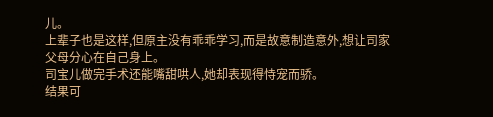儿。
上辈子也是这样,但原主没有乖乖学习,而是故意制造意外,想让司家父母分心在自己身上。
司宝儿做完手术还能嘴甜哄人,她却表现得恃宠而骄。
结果可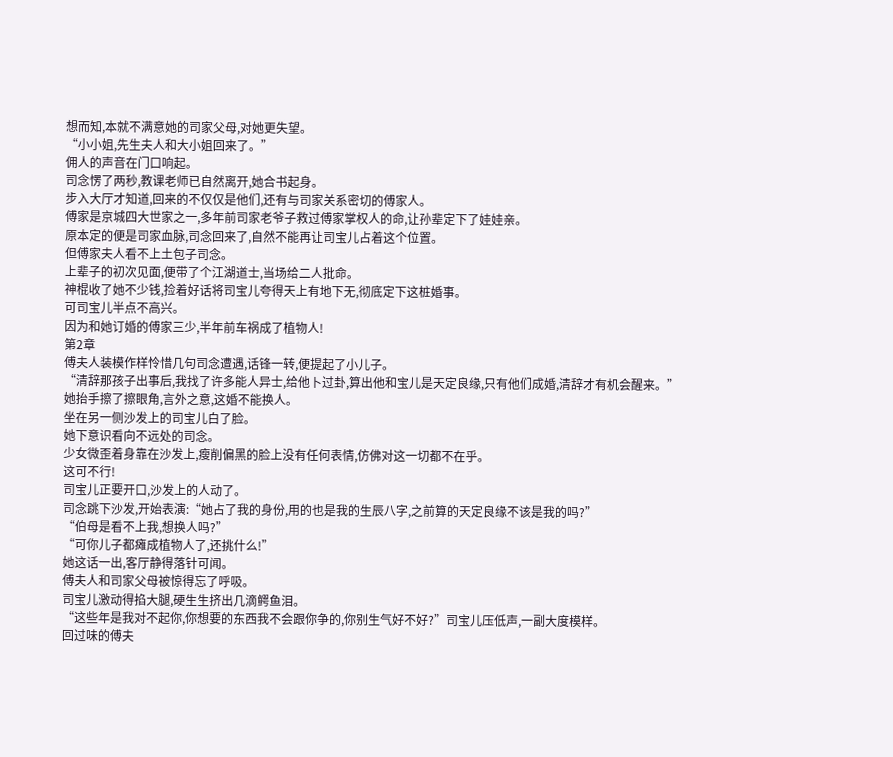想而知,本就不满意她的司家父母,对她更失望。
“小小姐,先生夫人和大小姐回来了。”
佣人的声音在门口响起。
司念愣了两秒,教课老师已自然离开,她合书起身。
步入大厅才知道,回来的不仅仅是他们,还有与司家关系密切的傅家人。
傅家是京城四大世家之一,多年前司家老爷子救过傅家掌权人的命,让孙辈定下了娃娃亲。
原本定的便是司家血脉,司念回来了,自然不能再让司宝儿占着这个位置。
但傅家夫人看不上土包子司念。
上辈子的初次见面,便带了个江湖道士,当场给二人批命。
神棍收了她不少钱,捡着好话将司宝儿夸得天上有地下无,彻底定下这桩婚事。
可司宝儿半点不高兴。
因为和她订婚的傅家三少,半年前车祸成了植物人!
第2章
傅夫人装模作样怜惜几句司念遭遇,话锋一转,便提起了小儿子。
“清辞那孩子出事后,我找了许多能人异士,给他卜过卦,算出他和宝儿是天定良缘,只有他们成婚,清辞才有机会醒来。”
她抬手擦了擦眼角,言外之意,这婚不能换人。
坐在另一侧沙发上的司宝儿白了脸。
她下意识看向不远处的司念。
少女微歪着身靠在沙发上,瘦削偏黑的脸上没有任何表情,仿佛对这一切都不在乎。
这可不行!
司宝儿正要开口,沙发上的人动了。
司念跳下沙发,开始表演:“她占了我的身份,用的也是我的生辰八字,之前算的天定良缘不该是我的吗?”
“伯母是看不上我,想换人吗?”
“可你儿子都瘫成植物人了,还挑什么!”
她这话一出,客厅静得落针可闻。
傅夫人和司家父母被惊得忘了呼吸。
司宝儿激动得掐大腿,硬生生挤出几滴鳄鱼泪。
“这些年是我对不起你,你想要的东西我不会跟你争的,你别生气好不好?”司宝儿压低声,一副大度模样。
回过味的傅夫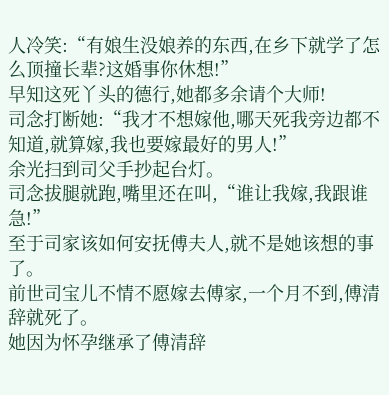人冷笑:“有娘生没娘养的东西,在乡下就学了怎么顶撞长辈?这婚事你休想!”
早知这死丫头的德行,她都多余请个大师!
司念打断她:“我才不想嫁他,哪天死我旁边都不知道,就算嫁,我也要嫁最好的男人!”
余光扫到司父手抄起台灯。
司念拔腿就跑,嘴里还在叫,“谁让我嫁,我跟谁急!”
至于司家该如何安抚傅夫人,就不是她该想的事了。
前世司宝儿不情不愿嫁去傅家,一个月不到,傅清辞就死了。
她因为怀孕继承了傅清辞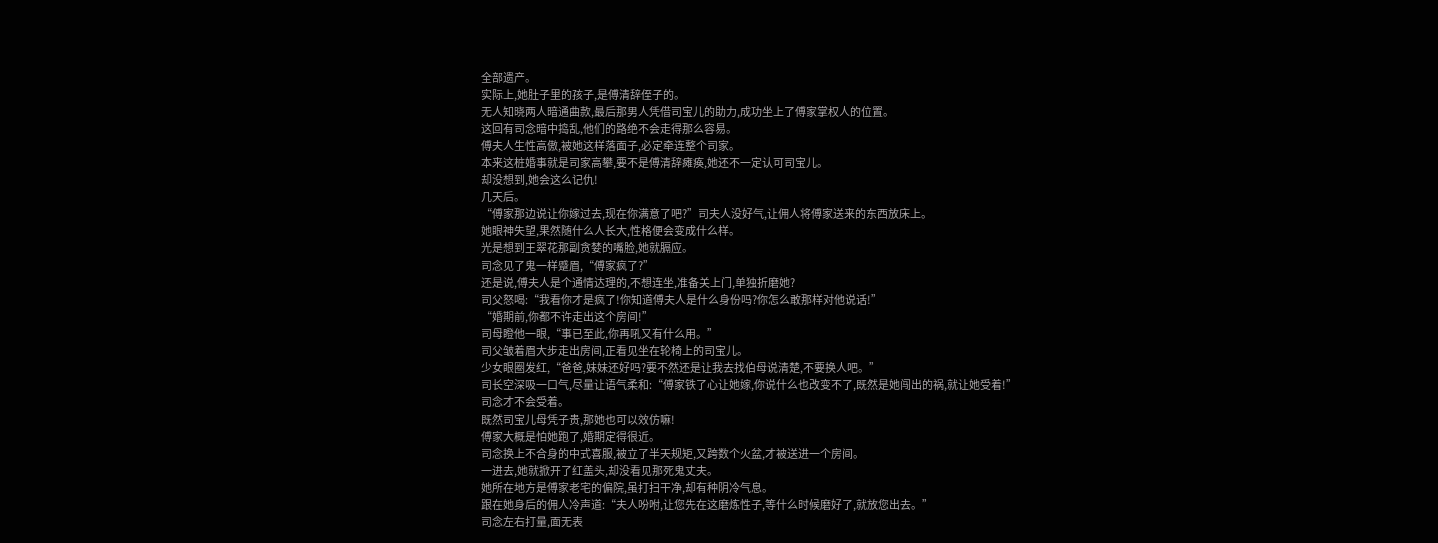全部遗产。
实际上,她肚子里的孩子,是傅清辞侄子的。
无人知晓两人暗通曲款,最后那男人凭借司宝儿的助力,成功坐上了傅家掌权人的位置。
这回有司念暗中捣乱,他们的路绝不会走得那么容易。
傅夫人生性高傲,被她这样落面子,必定牵连整个司家。
本来这桩婚事就是司家高攀,要不是傅清辞瘫痪,她还不一定认可司宝儿。
却没想到,她会这么记仇!
几天后。
“傅家那边说让你嫁过去,现在你满意了吧?”司夫人没好气,让佣人将傅家送来的东西放床上。
她眼神失望,果然随什么人长大,性格便会变成什么样。
光是想到王翠花那副贪婪的嘴脸,她就膈应。
司念见了鬼一样蹙眉,“傅家疯了?”
还是说,傅夫人是个通情达理的,不想连坐,准备关上门,单独折磨她?
司父怒喝:“我看你才是疯了!你知道傅夫人是什么身份吗?你怎么敢那样对他说话!”
“婚期前,你都不许走出这个房间!”
司母瞪他一眼,“事已至此,你再吼又有什么用。”
司父皱着眉大步走出房间,正看见坐在轮椅上的司宝儿。
少女眼圈发红,“爸爸,妹妹还好吗?要不然还是让我去找伯母说清楚,不要换人吧。”
司长空深吸一口气,尽量让语气柔和:“傅家铁了心让她嫁,你说什么也改变不了,既然是她闯出的祸,就让她受着!”
司念才不会受着。
既然司宝儿母凭子贵,那她也可以效仿嘛!
傅家大概是怕她跑了,婚期定得很近。
司念换上不合身的中式喜服,被立了半天规矩,又跨数个火盆,才被送进一个房间。
一进去,她就掀开了红盖头,却没看见那死鬼丈夫。
她所在地方是傅家老宅的偏院,虽打扫干净,却有种阴冷气息。
跟在她身后的佣人冷声道:“夫人吩咐,让您先在这磨炼性子,等什么时候磨好了,就放您出去。”
司念左右打量,面无表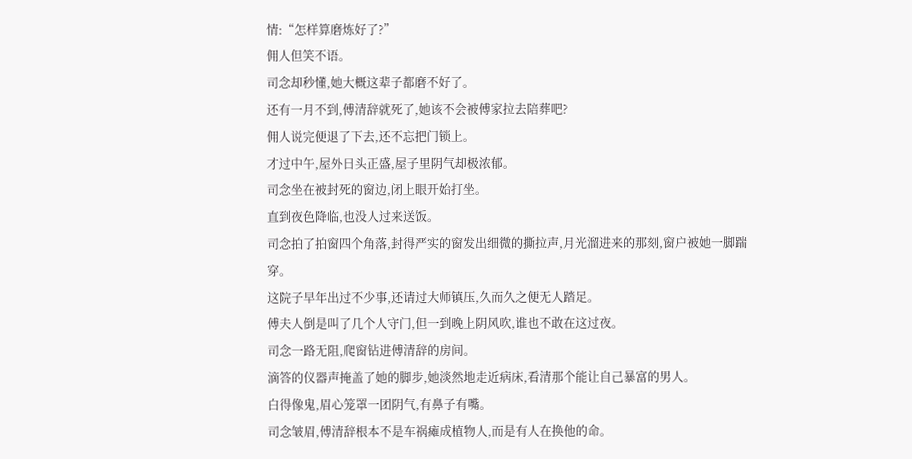情:“怎样算磨炼好了?”
佣人但笑不语。
司念却秒懂,她大概这辈子都磨不好了。
还有一月不到,傅清辞就死了,她该不会被傅家拉去陪葬吧?
佣人说完便退了下去,还不忘把门锁上。
才过中午,屋外日头正盛,屋子里阴气却极浓郁。
司念坐在被封死的窗边,闭上眼开始打坐。
直到夜色降临,也没人过来送饭。
司念拍了拍窗四个角落,封得严实的窗发出细微的撕拉声,月光溜进来的那刻,窗户被她一脚踹穿。
这院子早年出过不少事,还请过大师镇压,久而久之便无人踏足。
傅夫人倒是叫了几个人守门,但一到晚上阴风吹,谁也不敢在这过夜。
司念一路无阻,爬窗钻进傅清辞的房间。
滴答的仪器声掩盖了她的脚步,她淡然地走近病床,看清那个能让自己暴富的男人。
白得像鬼,眉心笼罩一团阴气,有鼻子有嘴。
司念皱眉,傅清辞根本不是车祸瘫成植物人,而是有人在换他的命。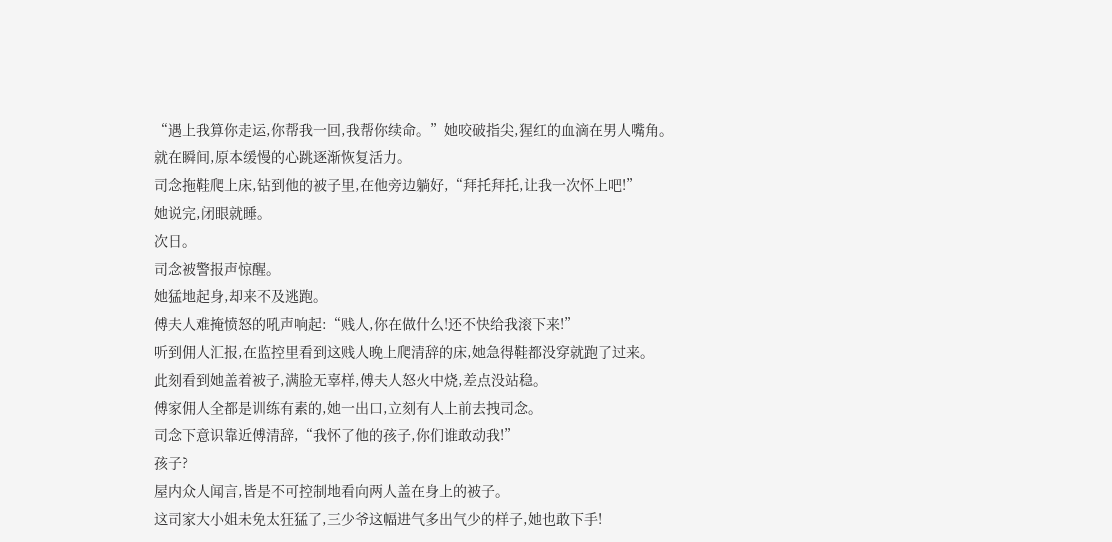“遇上我算你走运,你帮我一回,我帮你续命。”她咬破指尖,猩红的血滴在男人嘴角。
就在瞬间,原本缓慢的心跳逐渐恢复活力。
司念拖鞋爬上床,钻到他的被子里,在他旁边躺好,“拜托拜托,让我一次怀上吧!”
她说完,闭眼就睡。
次日。
司念被警报声惊醒。
她猛地起身,却来不及逃跑。
傅夫人难掩愤怒的吼声响起:“贱人,你在做什么!还不快给我滚下来!”
听到佣人汇报,在监控里看到这贱人晚上爬清辞的床,她急得鞋都没穿就跑了过来。
此刻看到她盖着被子,满脸无辜样,傅夫人怒火中烧,差点没站稳。
傅家佣人全都是训练有素的,她一出口,立刻有人上前去拽司念。
司念下意识靠近傅清辞,“我怀了他的孩子,你们谁敢动我!”
孩子?
屋内众人闻言,皆是不可控制地看向两人盖在身上的被子。
这司家大小姐未免太狂猛了,三少爷这幅进气多出气少的样子,她也敢下手!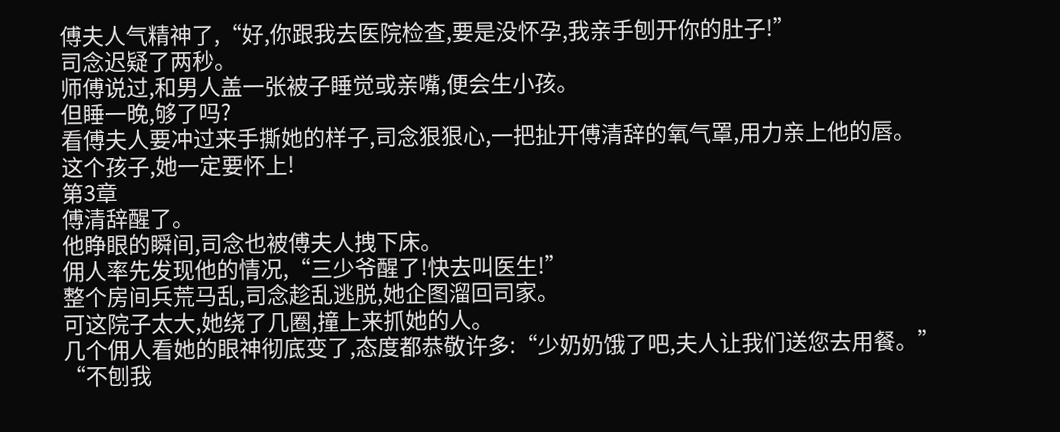傅夫人气精神了,“好,你跟我去医院检查,要是没怀孕,我亲手刨开你的肚子!”
司念迟疑了两秒。
师傅说过,和男人盖一张被子睡觉或亲嘴,便会生小孩。
但睡一晚,够了吗?
看傅夫人要冲过来手撕她的样子,司念狠狠心,一把扯开傅清辞的氧气罩,用力亲上他的唇。
这个孩子,她一定要怀上!
第3章
傅清辞醒了。
他睁眼的瞬间,司念也被傅夫人拽下床。
佣人率先发现他的情况,“三少爷醒了!快去叫医生!”
整个房间兵荒马乱,司念趁乱逃脱,她企图溜回司家。
可这院子太大,她绕了几圈,撞上来抓她的人。
几个佣人看她的眼神彻底变了,态度都恭敬许多:“少奶奶饿了吧,夫人让我们送您去用餐。”
“不刨我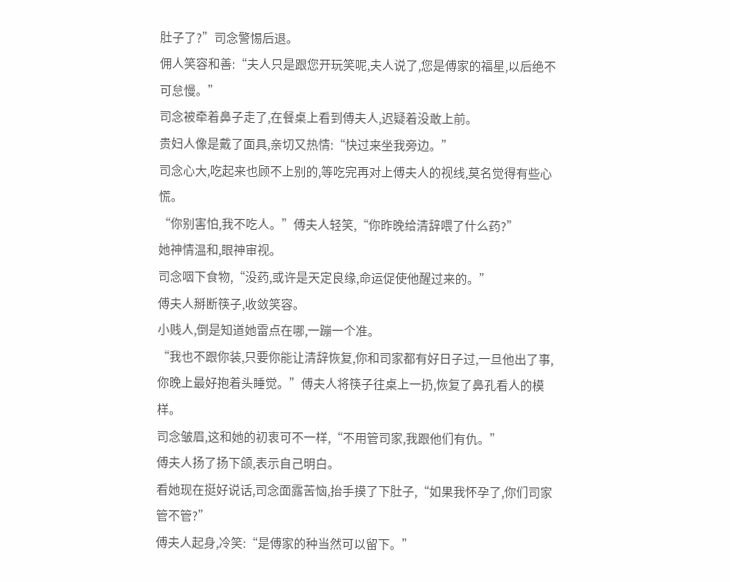肚子了?”司念警惕后退。
佣人笑容和善:“夫人只是跟您开玩笑呢,夫人说了,您是傅家的福星,以后绝不可怠慢。”
司念被牵着鼻子走了,在餐桌上看到傅夫人,迟疑着没敢上前。
贵妇人像是戴了面具,亲切又热情:“快过来坐我旁边。”
司念心大,吃起来也顾不上别的,等吃完再对上傅夫人的视线,莫名觉得有些心慌。
“你别害怕,我不吃人。”傅夫人轻笑,“你昨晚给清辞喂了什么药?”
她神情温和,眼神审视。
司念咽下食物,“没药,或许是天定良缘,命运促使他醒过来的。”
傅夫人掰断筷子,收敛笑容。
小贱人,倒是知道她雷点在哪,一蹦一个准。
“我也不跟你装,只要你能让清辞恢复,你和司家都有好日子过,一旦他出了事,你晚上最好抱着头睡觉。”傅夫人将筷子往桌上一扔,恢复了鼻孔看人的模样。
司念皱眉,这和她的初衷可不一样,“不用管司家,我跟他们有仇。”
傅夫人扬了扬下颌,表示自己明白。
看她现在挺好说话,司念面露苦恼,抬手摸了下肚子,“如果我怀孕了,你们司家管不管?”
傅夫人起身,冷笑:“是傅家的种当然可以留下。”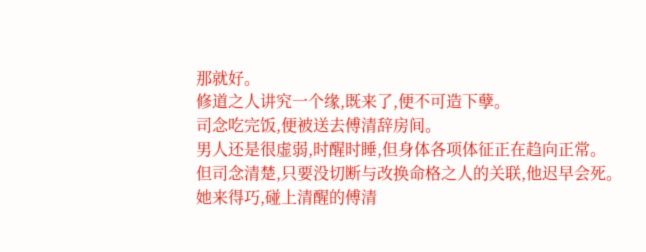那就好。
修道之人讲究一个缘,既来了,便不可造下孽。
司念吃完饭,便被送去傅清辞房间。
男人还是很虚弱,时醒时睡,但身体各项体征正在趋向正常。
但司念清楚,只要没切断与改换命格之人的关联,他迟早会死。
她来得巧,碰上清醒的傅清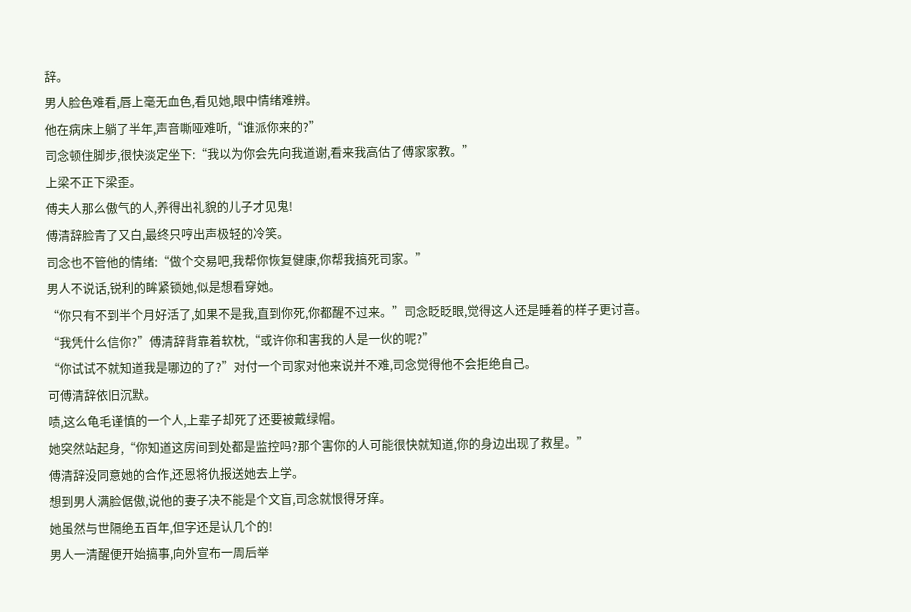辞。
男人脸色难看,唇上毫无血色,看见她,眼中情绪难辨。
他在病床上躺了半年,声音嘶哑难听,“谁派你来的?”
司念顿住脚步,很快淡定坐下:“我以为你会先向我道谢,看来我高估了傅家家教。”
上梁不正下梁歪。
傅夫人那么傲气的人,养得出礼貌的儿子才见鬼!
傅清辞脸青了又白,最终只哼出声极轻的冷笑。
司念也不管他的情绪:“做个交易吧,我帮你恢复健康,你帮我搞死司家。”
男人不说话,锐利的眸紧锁她,似是想看穿她。
“你只有不到半个月好活了,如果不是我,直到你死,你都醒不过来。”司念眨眨眼,觉得这人还是睡着的样子更讨喜。
“我凭什么信你?”傅清辞背靠着软枕,“或许你和害我的人是一伙的呢?”
“你试试不就知道我是哪边的了?”对付一个司家对他来说并不难,司念觉得他不会拒绝自己。
可傅清辞依旧沉默。
啧,这么龟毛谨慎的一个人,上辈子却死了还要被戴绿帽。
她突然站起身,“你知道这房间到处都是监控吗?那个害你的人可能很快就知道,你的身边出现了救星。”
傅清辞没同意她的合作,还恩将仇报送她去上学。
想到男人满脸倨傲,说他的妻子决不能是个文盲,司念就恨得牙痒。
她虽然与世隔绝五百年,但字还是认几个的!
男人一清醒便开始搞事,向外宣布一周后举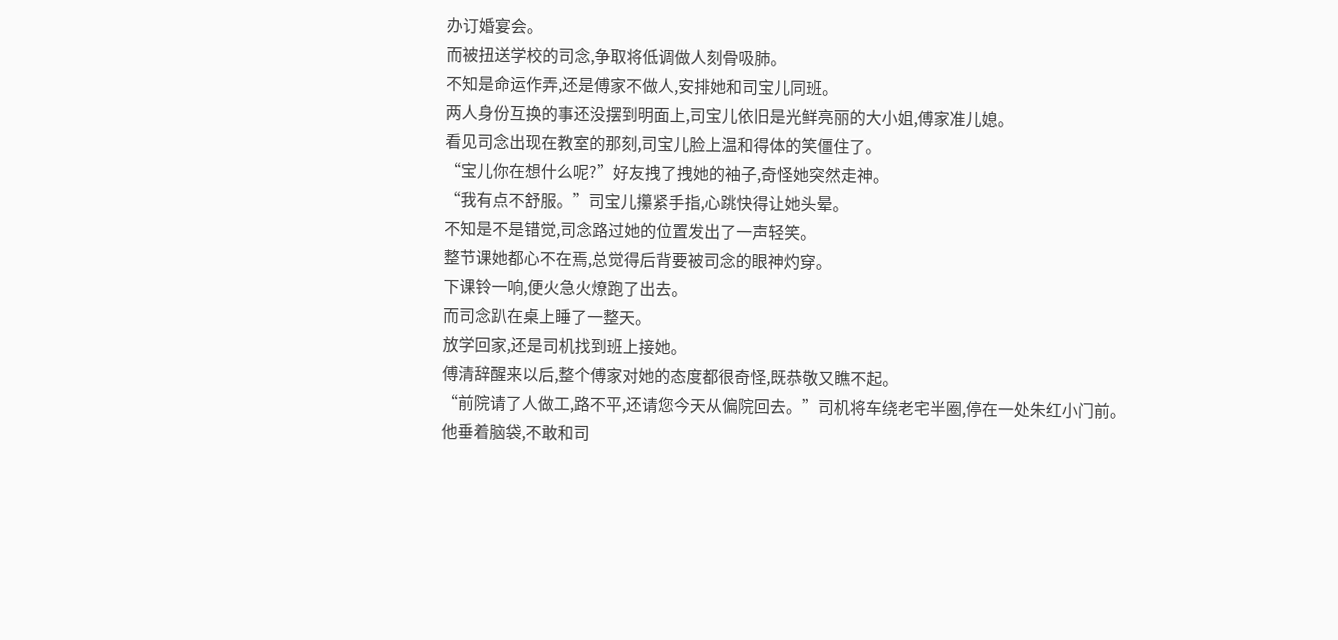办订婚宴会。
而被扭送学校的司念,争取将低调做人刻骨吸肺。
不知是命运作弄,还是傅家不做人,安排她和司宝儿同班。
两人身份互换的事还没摆到明面上,司宝儿依旧是光鲜亮丽的大小姐,傅家准儿媳。
看见司念出现在教室的那刻,司宝儿脸上温和得体的笑僵住了。
“宝儿你在想什么呢?”好友拽了拽她的袖子,奇怪她突然走神。
“我有点不舒服。”司宝儿攥紧手指,心跳快得让她头晕。
不知是不是错觉,司念路过她的位置发出了一声轻笑。
整节课她都心不在焉,总觉得后背要被司念的眼神灼穿。
下课铃一响,便火急火燎跑了出去。
而司念趴在桌上睡了一整天。
放学回家,还是司机找到班上接她。
傅清辞醒来以后,整个傅家对她的态度都很奇怪,既恭敬又瞧不起。
“前院请了人做工,路不平,还请您今天从偏院回去。”司机将车绕老宅半圈,停在一处朱红小门前。
他垂着脑袋,不敢和司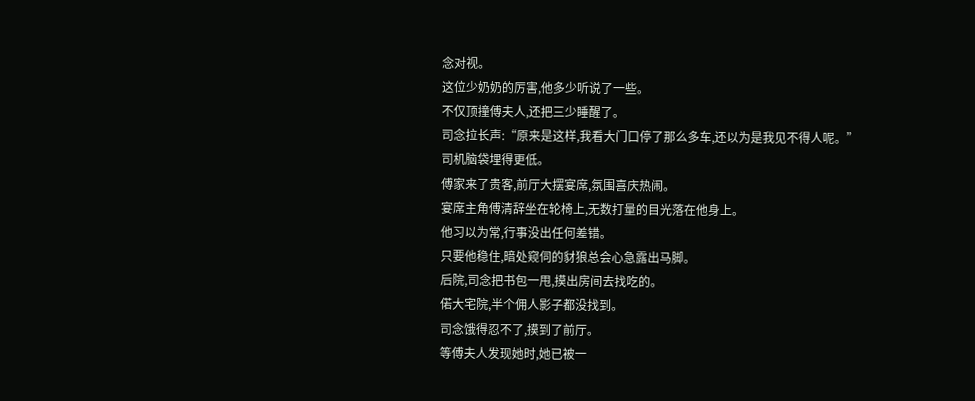念对视。
这位少奶奶的厉害,他多少听说了一些。
不仅顶撞傅夫人,还把三少睡醒了。
司念拉长声:“原来是这样,我看大门口停了那么多车,还以为是我见不得人呢。”
司机脑袋埋得更低。
傅家来了贵客,前厅大摆宴席,氛围喜庆热闹。
宴席主角傅清辞坐在轮椅上,无数打量的目光落在他身上。
他习以为常,行事没出任何差错。
只要他稳住,暗处窥伺的豺狼总会心急露出马脚。
后院,司念把书包一甩,摸出房间去找吃的。
偌大宅院,半个佣人影子都没找到。
司念饿得忍不了,摸到了前厅。
等傅夫人发现她时,她已被一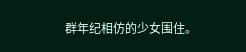群年纪相仿的少女围住。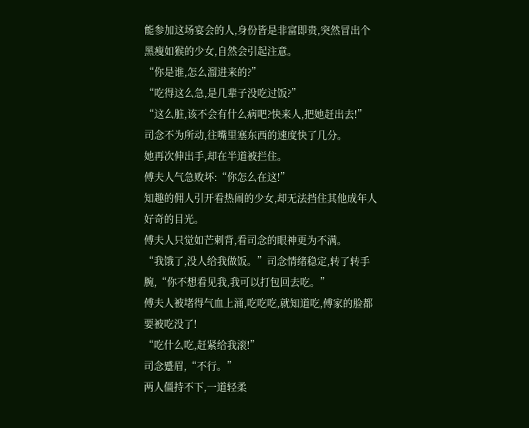能参加这场宴会的人,身份皆是非富即贵,突然冒出个黑瘦如猴的少女,自然会引起注意。
“你是谁,怎么溜进来的?”
“吃得这么急,是几辈子没吃过饭?”
“这么脏,该不会有什么病吧?快来人,把她赶出去!”
司念不为所动,往嘴里塞东西的速度快了几分。
她再次伸出手,却在半道被拦住。
傅夫人气急败坏:“你怎么在这!”
知趣的佣人引开看热闹的少女,却无法挡住其他成年人好奇的目光。
傅夫人只觉如芒刺背,看司念的眼神更为不满。
“我饿了,没人给我做饭。”司念情绪稳定,转了转手腕,“你不想看见我,我可以打包回去吃。”
傅夫人被堵得气血上涌,吃吃吃,就知道吃,傅家的脸都要被吃没了!
“吃什么吃,赶紧给我滚!”
司念蹙眉,“不行。”
两人僵持不下,一道轻柔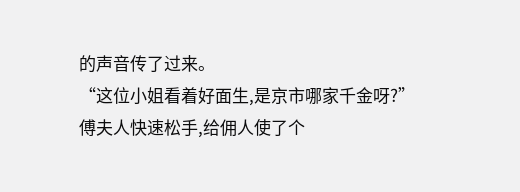的声音传了过来。
“这位小姐看着好面生,是京市哪家千金呀?”
傅夫人快速松手,给佣人使了个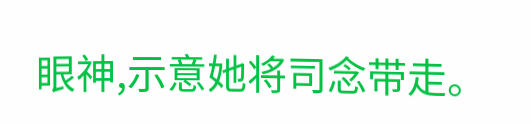眼神,示意她将司念带走。